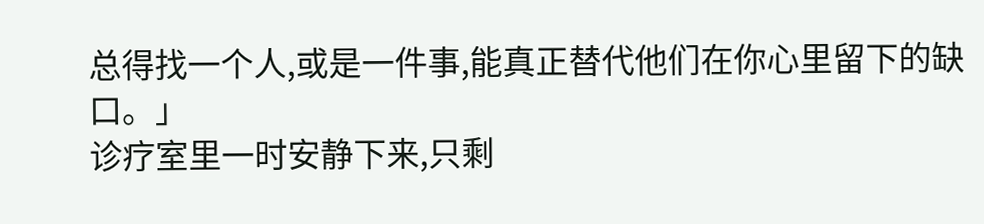总得找一个人,或是一件事,能真正替代他们在你心里留下的缺口。」
诊疗室里一时安静下来,只剩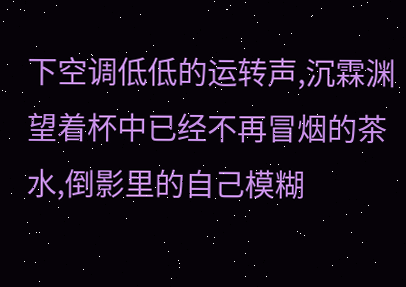下空调低低的运转声,沉霖渊望着杯中已经不再冒烟的茶水,倒影里的自己模糊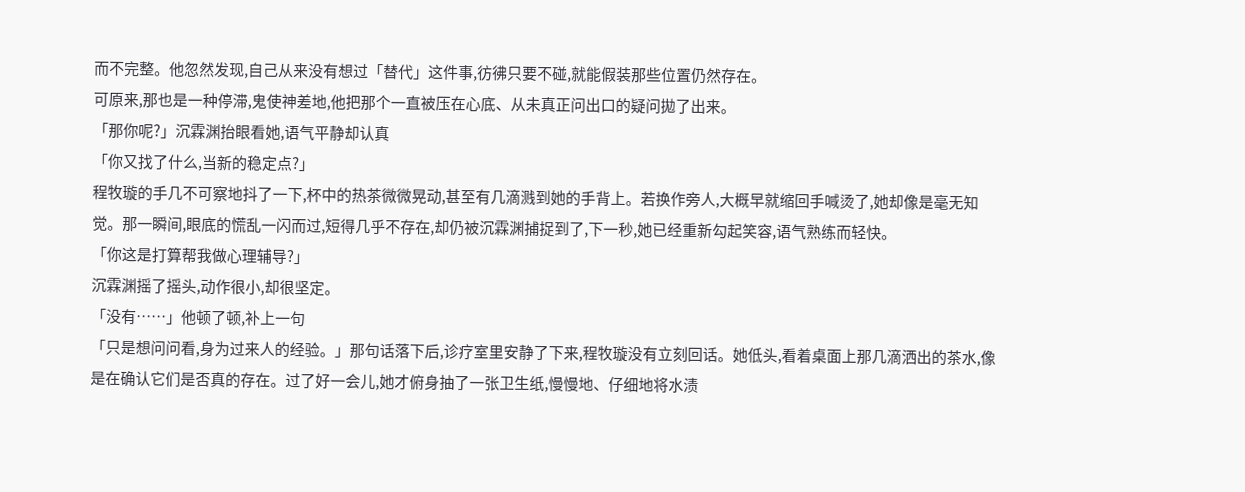而不完整。他忽然发现,自己从来没有想过「替代」这件事,彷彿只要不碰,就能假装那些位置仍然存在。
可原来,那也是一种停滞,鬼使神差地,他把那个一直被压在心底、从未真正问出口的疑问拋了出来。
「那你呢?」沉霖渊抬眼看她,语气平静却认真
「你又找了什么,当新的稳定点?」
程牧璇的手几不可察地抖了一下,杯中的热茶微微晃动,甚至有几滴溅到她的手背上。若换作旁人,大概早就缩回手喊烫了,她却像是毫无知觉。那一瞬间,眼底的慌乱一闪而过,短得几乎不存在,却仍被沉霖渊捕捉到了,下一秒,她已经重新勾起笑容,语气熟练而轻快。
「你这是打算帮我做心理辅导?」
沉霖渊摇了摇头,动作很小,却很坚定。
「没有……」他顿了顿,补上一句
「只是想问问看,身为过来人的经验。」那句话落下后,诊疗室里安静了下来,程牧璇没有立刻回话。她低头,看着桌面上那几滴洒出的茶水,像是在确认它们是否真的存在。过了好一会儿,她才俯身抽了一张卫生纸,慢慢地、仔细地将水渍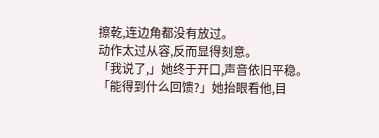擦乾,连边角都没有放过。
动作太过从容,反而显得刻意。
「我说了,」她终于开口,声音依旧平稳。
「能得到什么回馈?」她抬眼看他,目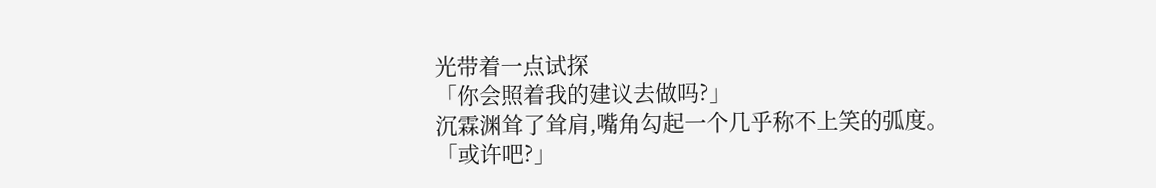光带着一点试探
「你会照着我的建议去做吗?」
沉霖渊耸了耸肩,嘴角勾起一个几乎称不上笑的弧度。
「或许吧?」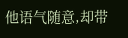他语气随意,却带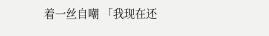着一丝自嘲 「我现在还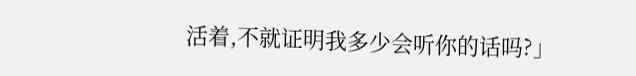活着,不就证明我多少会听你的话吗?」